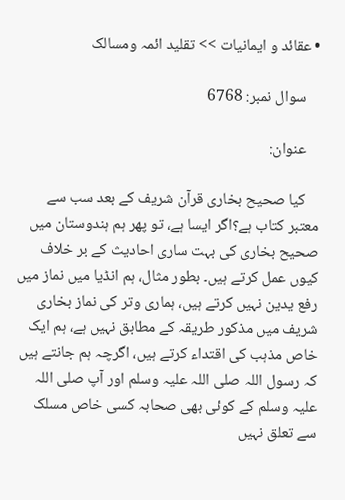• عقائد و ایمانیات >> تقلید ائمہ ومسالک

    سوال نمبر: 6768

    عنوان:

    کیا صحیح بخاری قرآن شریف کے بعد سب سے معتبر کتاب ہے؟اگر ایسا ہے، تو پھر ہم ہندوستان میں صحیح بخاری کی بہت ساری احادیث کے بر خلاف کیوں عمل کرتے ہیں۔ بطور مثال، ہم انڈیا میں نماز میں رفع یدین نہیں کرتے ہیں، ہماری وتر کی نماز بخاری شریف میں مذکور طریقہ کے مطابق نہیں ہے، ہم ایک خاص مذہب کی اقتداء کرتے ہیں، اگرچہ ہم جانتے ہیں کہ رسول اللہ صلی اللہ علیہ وسلم اور آپ صلی اللہ علیہ وسلم کے کوئی بھی صحابہ کسی خاص مسلک سے تعلق نہیں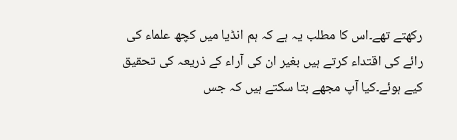رکھتے تھے۔اس کا مطلب یہ ہے کہ ہم انڈیا میں کچھ علماء کی رائے کی اقتداء کرتے ہیں بغیر ان کی آراء کے ذریعہ کی تحقیق کیے ہوئے۔کیا آپ مجھے بتا سکتے ہیں کہ جس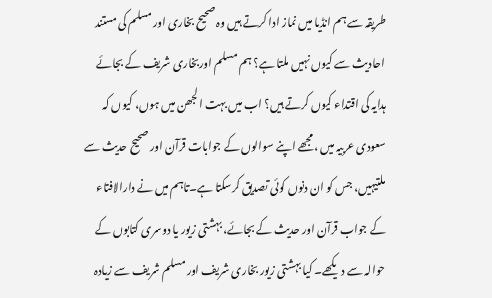طریقہ سے ہم انڈیا میں نماز ادا کرتے ہیں وہ صحیح بخاری اور مسلم کی مستند احادیث سے کیوں نہیں ملتا ہے؟ ہم مسلم اوربخاری شریف کے بجائے ہدایہ کی اقتداء کیوں کرتے ہیں؟ اب میں بہت الجھن میں ہوں، کیوں کہ سعودی عربیہ میں ،مجھے اپنے سوالوں کے جوابات قرآن اور صحیح حدیث سے ملتیہیں، جس کو ان دنوں کوئی تصدیق کرسکتا ہے۔تاہم میں نے دارالافتاء کے جواب قرآن اور حدیث کے بجائے، بہشتی زیور یا دوسری کتابوں کے حوالہ سے دیکھے۔ کیا بہشتی زیور بخاری شریف اور مسلم شریف سے زیادہ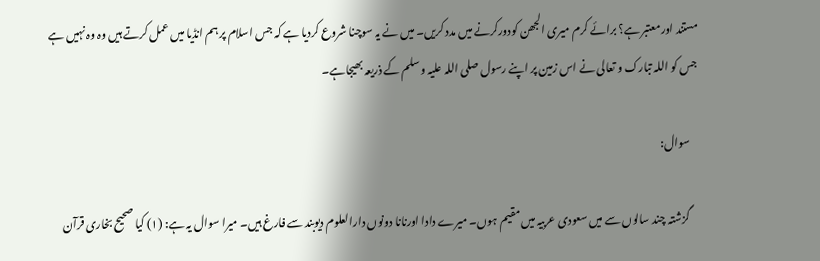مستند اورمعتبر ہے؟ برائے کرم میری الجھن کودورکرنے میں مدد کریں۔ میں نے یہ سوچنا شروع کردیا ہے کہ جس اسلام پر ہم انڈیا میں عمل کرتے ہیں وہ وہ نہیں ہے جس کو اللہ تبارک و تعالی نے اس زمین پر اپنے رسول صلی اللہ علیہ وسلم کے ذریعہ بھیجاہے۔

    سوال:

    گزشتہ چند سالوں سے میں سعودی عربیہ میں مقیم ہوں۔ میرے دادا اورنانا دونوں دارالعلوم دیوبند سے فارغ ہیں۔ میرا سوال یہ ہے: (۱) کیا صحیح بخاری قرآن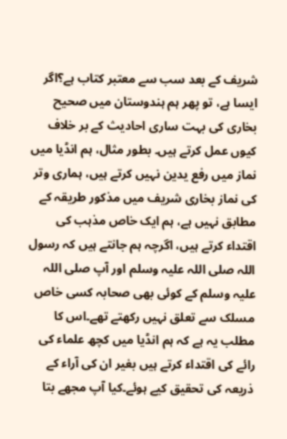شریف کے بعد سب سے معتبر کتاب ہے؟اگر ایسا ہے، تو پھر ہم ہندوستان میں صحیح بخاری کی بہت ساری احادیث کے بر خلاف کیوں عمل کرتے ہیں۔ بطور مثال، ہم انڈیا میں نماز میں رفع یدین نہیں کرتے ہیں، ہماری وتر کی نماز بخاری شریف میں مذکور طریقہ کے مطابق نہیں ہے، ہم ایک خاص مذہب کی اقتداء کرتے ہیں، اگرچہ ہم جانتے ہیں کہ رسول اللہ صلی اللہ علیہ وسلم اور آپ صلی اللہ علیہ وسلم کے کوئی بھی صحابہ کسی خاص مسلک سے تعلق نہیں رکھتے تھے۔اس کا مطلب یہ ہے کہ ہم انڈیا میں کچھ علماء کی رائے کی اقتداء کرتے ہیں بغیر ان کی آراء کے ذریعہ کی تحقیق کیے ہوئے۔کیا آپ مجھے بتا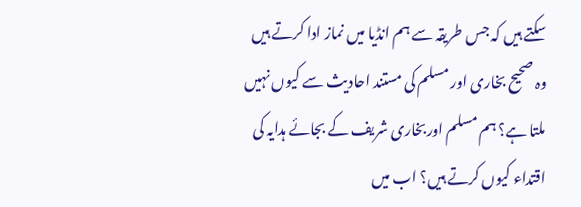سکتے ہیں کہ جس طریقہ سے ہم انڈیا میں نماز ادا کرتے ہیں وہ صحیح بخاری اور مسلم کی مستند احادیث سے کیوں نہیں ملتا ہے؟ ہم مسلم اوربخاری شریف کے بجائے ہدایہ کی اقتداء کیوں کرتے ہیں؟ اب میں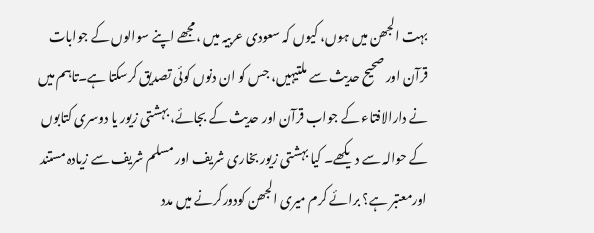بہت الجھن میں ہوں، کیوں کہ سعودی عربیہ میں ،مجھے اپنے سوالوں کے جوابات قرآن اور صحیح حدیث سے ملتیہیں، جس کو ان دنوں کوئی تصدیق کرسکتا ہے۔تاہم میں نے دارالافتاء کے جواب قرآن اور حدیث کے بجائے، بہشتی زیور یا دوسری کتابوں کے حوالہ سے دیکھے۔ کیا بہشتی زیور بخاری شریف اور مسلم شریف سے زیادہ مستند اورمعتبر ہے؟ برائے کرم میری الجھن کودورکرنے میں مدد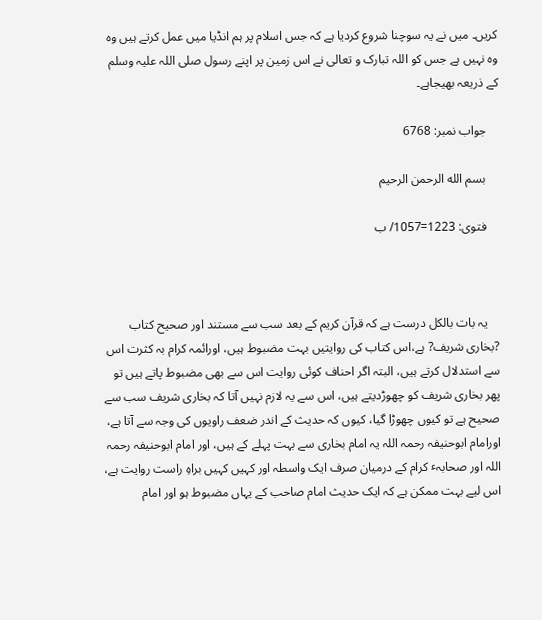کریں۔ میں نے یہ سوچنا شروع کردیا ہے کہ جس اسلام پر ہم انڈیا میں عمل کرتے ہیں وہ وہ نہیں ہے جس کو اللہ تبارک و تعالی نے اس زمین پر اپنے رسول صلی اللہ علیہ وسلم کے ذریعہ بھیجاہے۔

    جواب نمبر: 6768

    بسم الله الرحمن الرحيم

    فتوی: 1223=1057/ ب



    یہ بات بالکل درست ہے کہ قرآن کریم کے بعد سب سے مستند اور صحیح کتاب ?بخاری شریف? ہے،اس کتاب کی روایتیں بہت مضبوط ہیں، اورائمہ کرام بہ کثرت اس سے استدلال کرتے ہیں، البتہ اگر احناف کوئی روایت اس سے بھی مضبوط پاتے ہیں تو پھر بخاری شریف کو چھوڑدیتے ہیں، اس سے یہ لازم نہیں آتا کہ بخاری شریف سب سے صحیح ہے تو کیوں چھوڑا گیا، کیوں کہ حدیث کے اندر ضعف راویوں کی وجہ سے آتا ہے، اورامام ابوحنیفہ رحمہ اللہ یہ امام بخاری سے بہت پہلے کے ہیں، اور امام ابوحنیفہ رحمہ اللہ اور صحابہٴ کرام کے درمیان صرف ایک واسطہ اور کہیں کہیں براہِ راست روایت ہے، اس لیے بہت ممکن ہے کہ ایک حدیث امام صاحب کے یہاں مضبوط ہو اور امام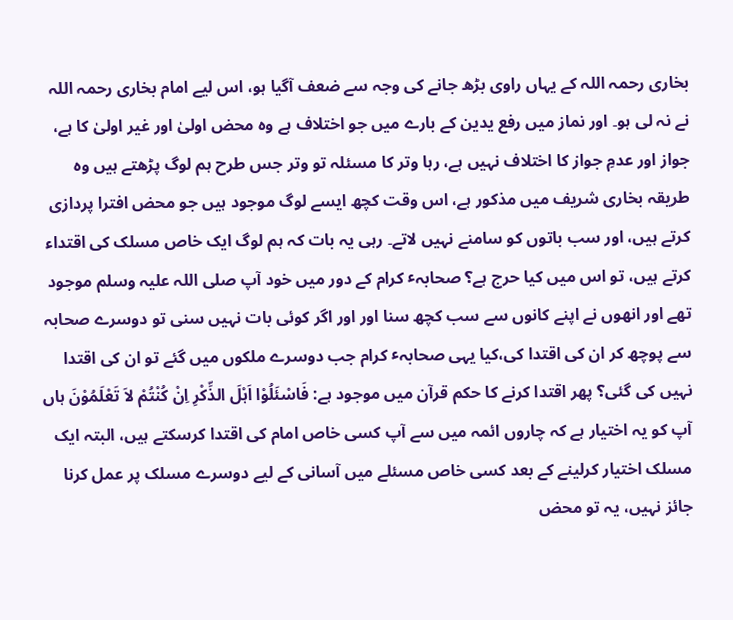بخاری رحمہ اللہ کے یہاں راوی بڑھ جانے کی وجہ سے ضعف آگیا ہو، اس لیے امام بخاری رحمہ اللہ نے نہ لی ہو۔ اور نماز میں رفع یدین کے بارے میں جو اختلاف ہے وہ محض اولیٰ اور غیر اولیٰ کا ہے، جواز اور عدمِ جواز کا اختلاف نہیں ہے، رہا وتر کا مسئلہ تو وتر جس طرح ہم لوگ پڑھتے ہیں وہ طریقہ بخاری شریف میں مذکور ہے، اس وقت کچھ ایسے لوگ موجود ہیں جو محض افترا پردازی کرتے ہیں، اور سب باتوں کو سامنے نہیں لاتے۔ رہی یہ بات کہ ہم لوگ ایک خاص مسلک کی اقتداء کرتے ہیں، تو اس میں کیا حرج ہے؟ صحابہٴ کرام کے دور میں خود آپ صلی اللہ علیہ وسلم موجود تھے اور انھوں نے اپنے کانوں سے سب کچھ سنا اور اور اگر کوئی بات نہیں سنی تو دوسرے صحابہ سے پوچھ کر ان کی اقتدا کی،کیا یہی صحابہٴ کرام جب دوسرے ملکوں میں گئے تو ان کی اقتدا نہیں کی گئی؟ پھر اقتدا کرنے کا حکم قرآن میں موجود ہے: فَاسْئَلُوْا اَہْلَ الذِّکْرِ اِنْ کُنْتُمْ لاَ تَعْلَمُوْنَ ہاں آپ کو یہ اختیار ہے کہ چاروں ائمہ میں سے آپ کسی خاص امام کی اقتدا کرسکتے ہیں، البتہ ایک مسلک اختیار کرلینے کے بعد کسی خاص مسئلے میں آسانی کے لیے دوسرے مسلک پر عمل کرنا جائز نہیں، یہ تو محض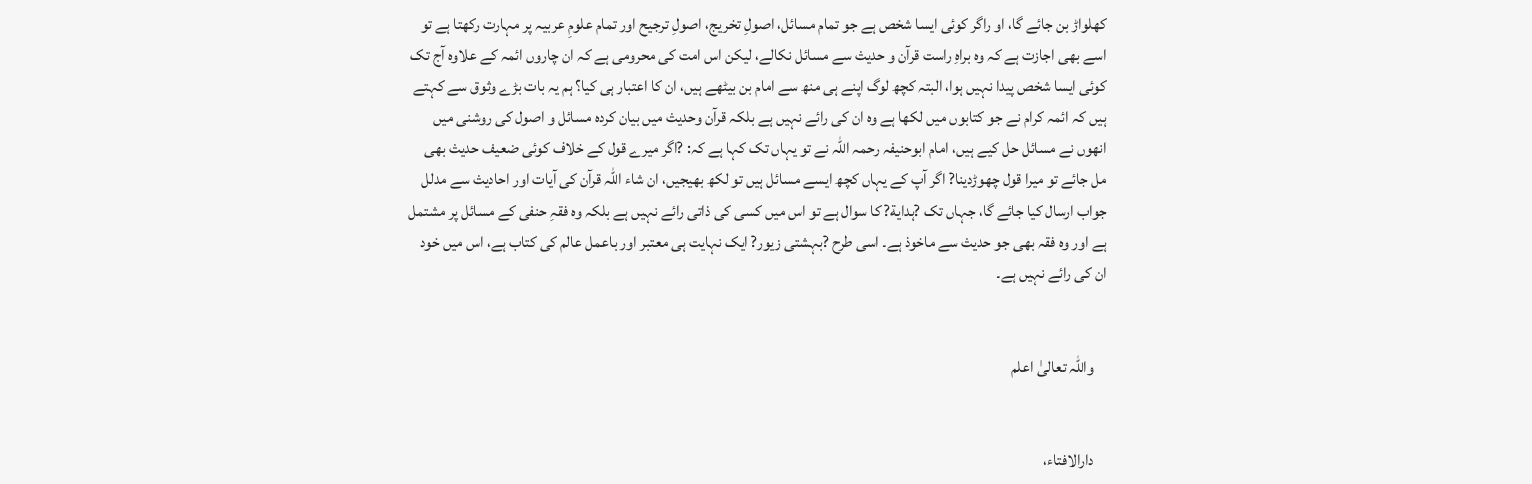کھلواڑ بن جائے گا، او راگر کوئی ایسا شخص ہے جو تمام مسائل، اصولِ تخریج، اصولِ ترجیح اور تمام علومِ عربیہ پر مہارت رکھتا ہے تو اسے بھی اجازت ہے کہ وہ براہِ راست قرآن و حدیث سے مسائل نکالے، لیکن اس امت کی محرومی ہے کہ ان چاروں ائمہ کے علاوہ آج تک کوئی ایسا شخص پیدا نہیں ہوا، البتہ کچھ لوگ اپنے ہی منھ سے امام بن بیٹھے ہیں، ان کا اعتبار ہی کیا؟ ہم یہ بات بڑے وثوق سے کہتے ہیں کہ ائمہ کرام نے جو کتابوں میں لکھا ہے وہ ان کی رائے نہیں ہے بلکہ قرآن وحدیث میں بیان کردہ مسائل و اصول کی روشنی میں انھوں نے مسائل حل کیے ہیں، امام ابوحنیفہ رحمہ اللہ نے تو یہاں تک کہا ہے کہ: ?اگر میرے قول کے خلاف کوئی ضعیف حدیث بھی مل جائے تو میرا قول چھوڑدینا? اگر آپ کے یہاں کچھ ایسے مسائل ہیں تو لکھ بھیجیں، ان شاء اللہ قرآن کی آیات اور احادیث سے مدلل جواب ارسال کیا جائے گا، جہاں تک ?ہدایة? کا سوال ہے تو اس میں کسی کی ذاتی رائے نہیں ہے بلکہ وہ فقہِ حنفی کے مسائل پر مشتمل ہے اور وہ فقہ بھی جو حدیث سے ماخوذ ہے۔ اسی طرح ?بہشتی زیور? ایک نہایت ہی معتبر اور باعمل عالم کی کتاب ہے، اس میں خود ان کی رائے نہیں ہے۔


    واللہ تعالیٰ اعلم


    دارالافتاء،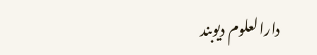دارالعلوم دیوبند